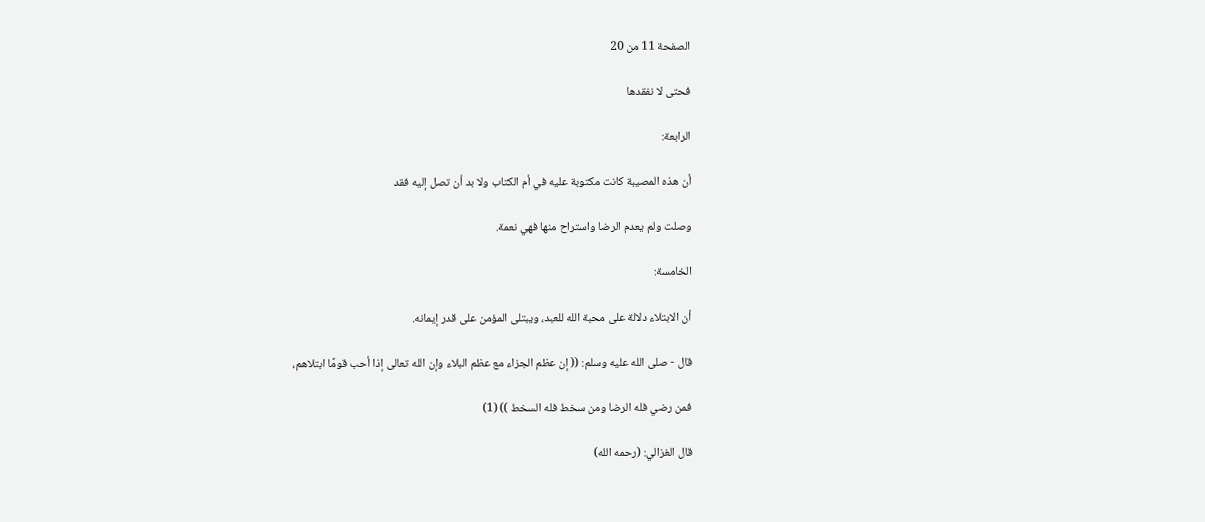الصفحة 11 من 20

فحتى لا نفقدها

الرابعة:

أن هذه المصيبة كانت مكتوبة عليه في أم الكتاب ولا بد أن تصل إليه فقد

وصلت ولم يعدم الرضا واستراح منها فهي نعمة.

الخامسة:

أن الابتلاء دلالة على محبة الله للعبد، ويبتلى المؤمن على قدر إيمانه.

قال - صلى الله عليه وسلم: (( إن عظم الجزاء مع عظم البلاء وإن الله تعالى إذا أحب قومًا ابتلاهم،

فمن رضي فله الرضا ومن سخط فله السخط )) (1)

قال الغزالي: (رحمه الله)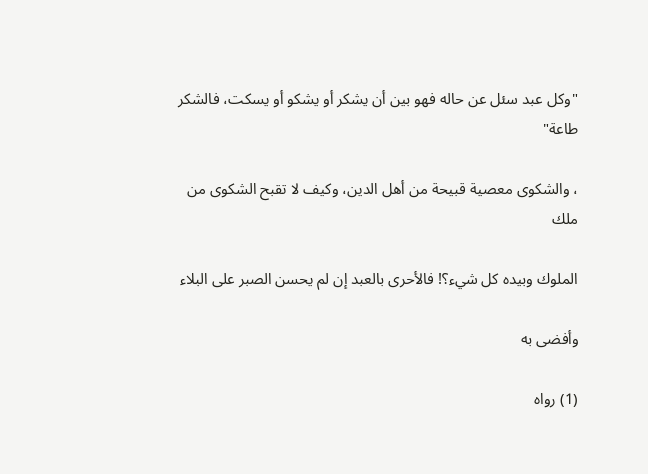"وكل عبد سئل عن حاله فهو بين أن يشكر أو يشكو أو يسكت، فالشكر طاعة"

، والشكوى معصية قبيحة من أهل الدين، وكيف لا تقبح الشكوى من ملك

الملوك وبيده كل شيء؟! فالأحرى بالعبد إن لم يحسن الصبر على البلاء

وأفضى به

(1) رواه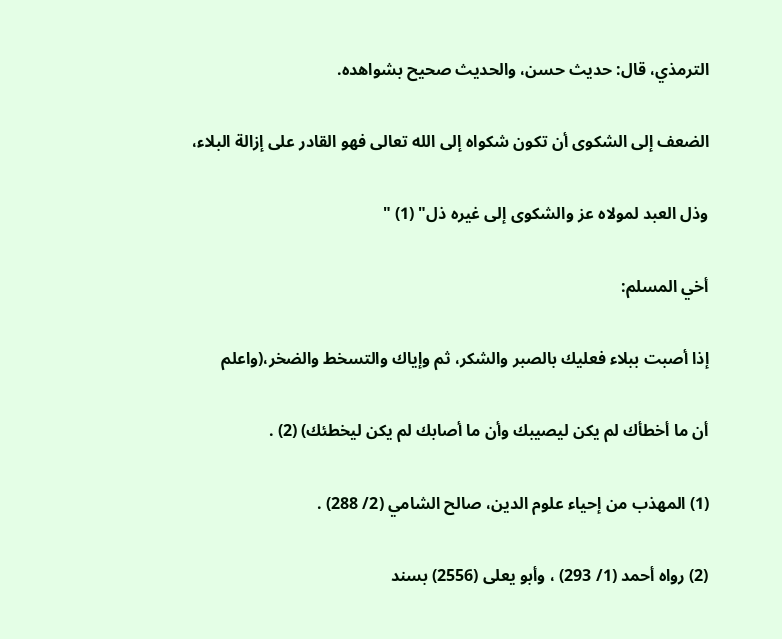الترمذي، قال: حديث حسن، والحديث صحيح بشواهده.

الضعف إلى الشكوى أن تكون شكواه إلى الله تعالى فهو القادر على إزالة البلاء،

وذل العبد لمولاه عز والشكوى إلى غيره ذل" (1) "

أخي المسلم:

إذا أصبت ببلاء فعليك بالصبر والشكر، ثم وإياك والتسخط والضخر،(واعلم

أن ما أخطأك لم يكن ليصيبك وأن ما أصابك لم يكن ليخطئك) (2) .

(1) المهذب من إحياء علوم الدين، صالح الشامي (2/ 288) .

(2) رواه أحمد (1/ 293) ، وأبو يعلى (2556) بسند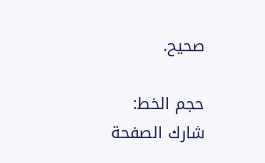صحيح.

حجم الخط:
شارك الصفحة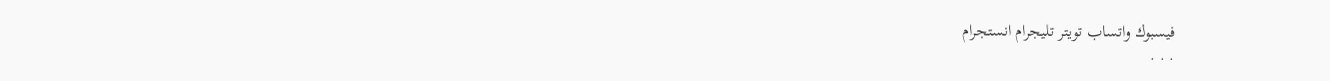فيسبوك واتساب تويتر تليجرام انستجرام
. . .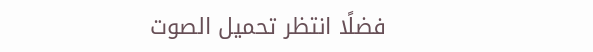فضلًا انتظر تحميل الصوت